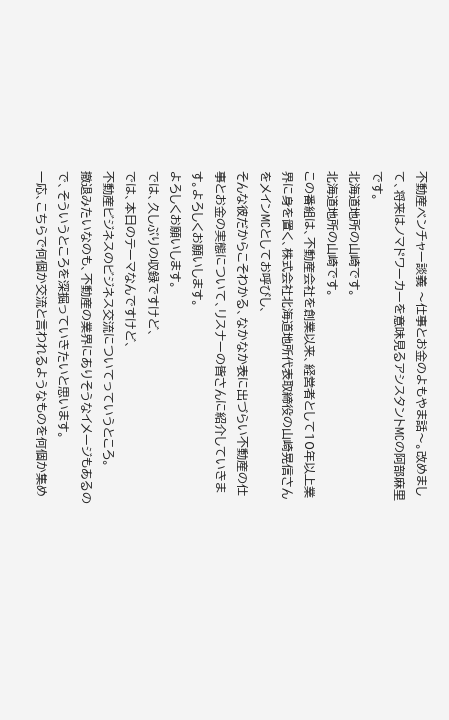不動産ベンチャー談義 〜仕事とお金のよもやま話〜。改めまして、将来はノマドワーカーを意味見るアシスタントMCの阿部麻里です。
北海道地所の山崎です。
北海道地所の山崎です。
この番組は、不動産会社を創業以来、経営者として10年以上業界に身を置く、株式会社北海道地所代表取締役の山崎晃信さんをメインMCとしてお呼びし、
そんな彼だからこそわかる、なかなか表に出づらい不動産の仕事とお金の実態について、リスナーの皆さんに紹介していきます。よろしくお願いします。
よろしくお願いします。
では、久しぶりの収録ですけど、
では、本日のテーマなんですけど、
不動産ビジネスのビジネス交流についてっていうところ。
撤退みたいなのも、不動産の業界にありそうなイメージもあるので、そういうところを深掘っていきたいと思います。
一応、こちらで何個か交流と言われるようなものを何個か集め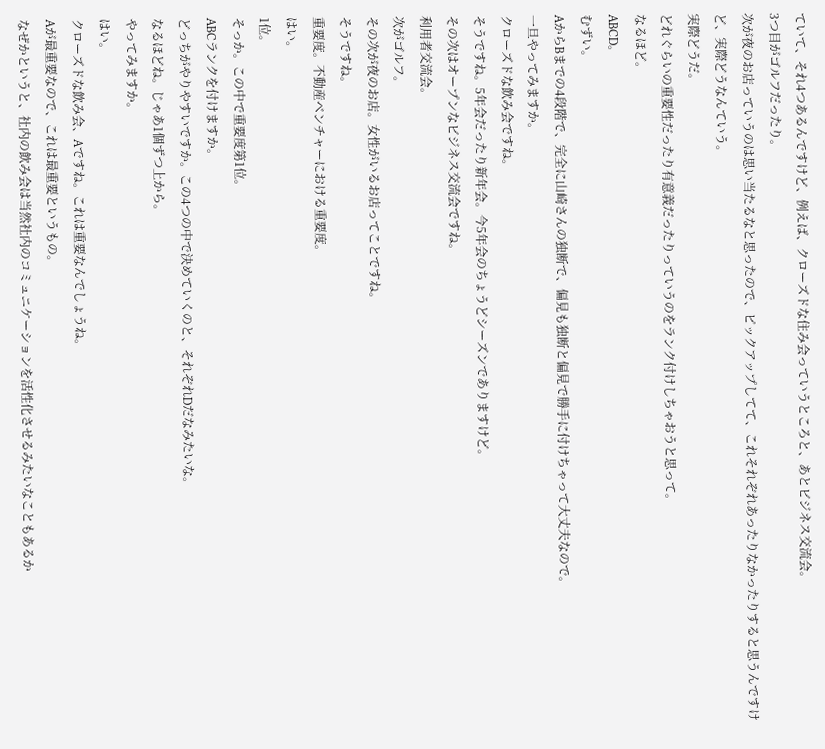ていて、それ4つあるんですけど、例えば、クローズドな住み会っていうところと、あとビジネス交流会。
3つ目がゴルフだったり。
次が夜のお店っていうのは思い当たるなと思ったので、ピックアップしてて、これそれぞれあったりなかったりすると思うんですけど、実際どうなんていう。
実際どうだ。
どれぐらいの重要性だったり有意義だったりっていうのをランク付けしちゃおうと思って。
なるほど。
ABCD。
むずい。
AからBまでの4段階で、完全に山崎さんの独断で、偏見も独断と偏見で勝手に付けちゃって大丈夫なので。
一旦やってみますか。
クローズドな飲み会ですね。
そうですね。5年会だったり新年会。今5年会のちょうどシーズンでありますけど。
その次はオープンなビジネス交流会ですね。
利用者交流会。
次がゴルフ。
その次が夜のお店。女性がいるお店ってことですね。
そうですね。
重要度。不動産ベンチャーにおける重要度。
はい。
1位。
そっか。この中で重要度第1位。
ABCランクを付けますか。
どっちがやりやすいですか。この4つの中で決めていくのと、それぞれDだなみたいな。
なるほどね。じゃあ1個ずつ上から。
やってみますか。
はい。
クローズドな飲み会、Aですね。これは重要なんでしょうね。
Aが最重要なので、これは最重要というもの。
なぜかというと、社内の飲み会は当然社内のコミュニケーションを活性化させるみたいなこともあるか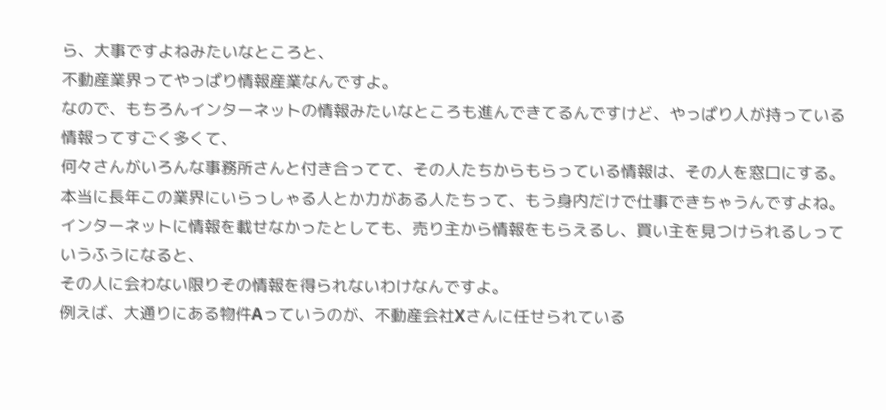ら、大事ですよねみたいなところと、
不動産業界ってやっぱり情報産業なんですよ。
なので、もちろんインターネットの情報みたいなところも進んできてるんですけど、やっぱり人が持っている情報ってすごく多くて、
何々さんがいろんな事務所さんと付き合ってて、その人たちからもらっている情報は、その人を窓口にする。
本当に長年この業界にいらっしゃる人とか力がある人たちって、もう身内だけで仕事できちゃうんですよね。
インターネットに情報を載せなかったとしても、売り主から情報をもらえるし、買い主を見つけられるしっていうふうになると、
その人に会わない限りその情報を得られないわけなんですよ。
例えば、大通りにある物件Aっていうのが、不動産会社Xさんに任せられている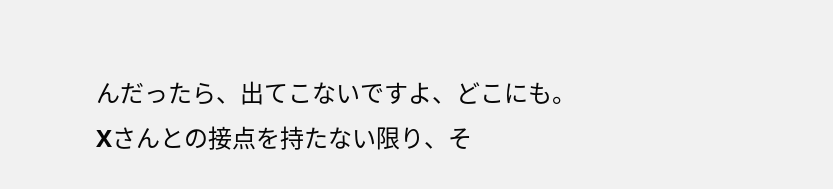んだったら、出てこないですよ、どこにも。
Xさんとの接点を持たない限り、そ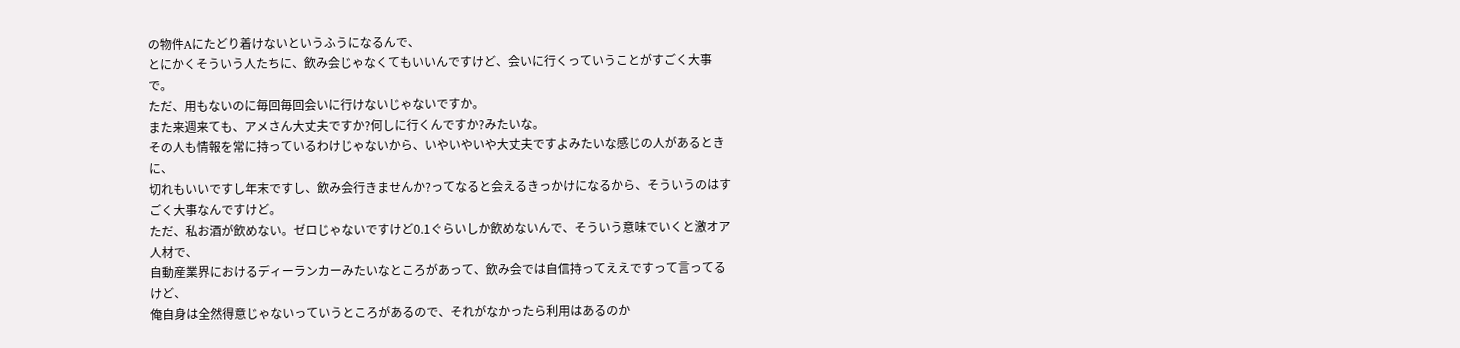の物件Aにたどり着けないというふうになるんで、
とにかくそういう人たちに、飲み会じゃなくてもいいんですけど、会いに行くっていうことがすごく大事で。
ただ、用もないのに毎回毎回会いに行けないじゃないですか。
また来週来ても、アメさん大丈夫ですか?何しに行くんですか?みたいな。
その人も情報を常に持っているわけじゃないから、いやいやいや大丈夫ですよみたいな感じの人があるときに、
切れもいいですし年末ですし、飲み会行きませんか?ってなると会えるきっかけになるから、そういうのはすごく大事なんですけど。
ただ、私お酒が飲めない。ゼロじゃないですけど0.1ぐらいしか飲めないんで、そういう意味でいくと激オア人材で、
自動産業界におけるディーランカーみたいなところがあって、飲み会では自信持ってええですって言ってるけど、
俺自身は全然得意じゃないっていうところがあるので、それがなかったら利用はあるのか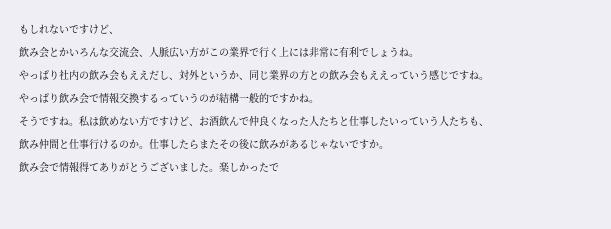もしれないですけど、
飲み会とかいろんな交流会、人脈広い方がこの業界で行く上には非常に有利でしょうね。
やっぱり社内の飲み会もええだし、対外というか、同じ業界の方との飲み会もええっていう感じですね。
やっぱり飲み会で情報交換するっていうのが結構一般的ですかね。
そうですね。私は飲めない方ですけど、お酒飲んで仲良くなった人たちと仕事したいっていう人たちも、
飲み仲間と仕事行けるのか。仕事したらまたその後に飲みがあるじゃないですか。
飲み会で情報得てありがとうございました。楽しかったで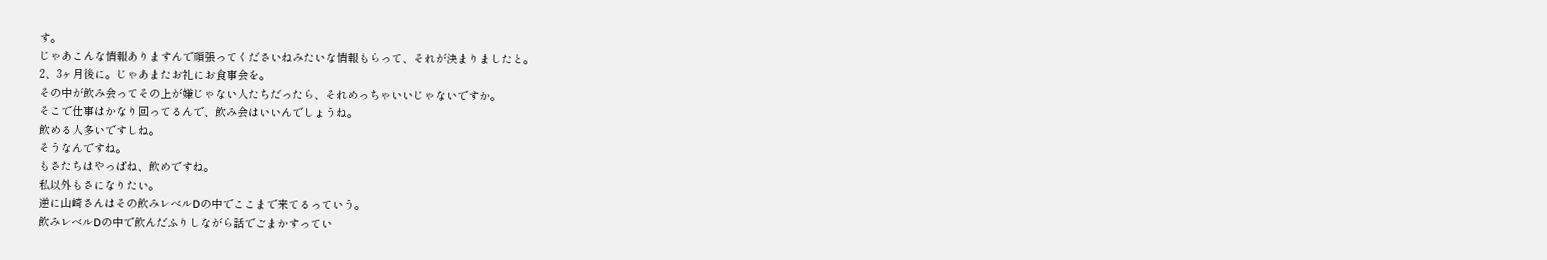す。
じゃあこんな情報ありますんで頑張ってくださいねみたいな情報もらって、それが決まりましたと。
2、3ヶ月後に。じゃあまたお礼にお食事会を。
その中が飲み会ってその上が嫌じゃない人たちだったら、それめっちゃいいじゃないですか。
そこで仕事はかなり回ってるんで、飲み会はいいんでしょうね。
飲める人多いですしね。
そうなんですね。
もさたちはやっぱね、飲めですね。
私以外もさになりたい。
逆に山崎さんはその飲みレベルDの中でここまで来てるっていう。
飲みレベルDの中で飲んだふりしながら話でごまかすってい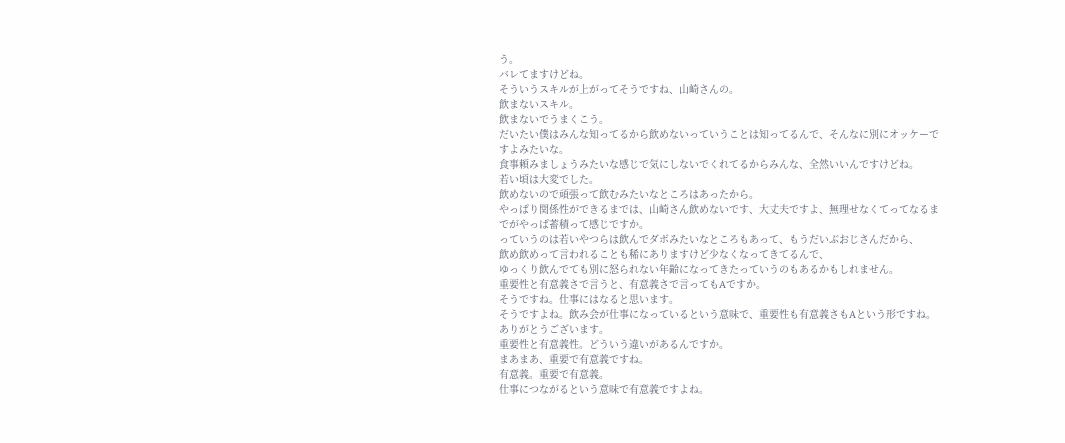う。
バレてますけどね。
そういうスキルが上がってそうですね、山崎さんの。
飲まないスキル。
飲まないでうまくこう。
だいたい僕はみんな知ってるから飲めないっていうことは知ってるんで、そんなに別にオッケーですよみたいな。
食事頼みましょうみたいな感じで気にしないでくれてるからみんな、全然いいんですけどね。
若い頃は大変でした。
飲めないので頑張って飲むみたいなところはあったから。
やっぱり関係性ができるまでは、山崎さん飲めないです、大丈夫ですよ、無理せなくてってなるまでがやっぱ蓄積って感じですか。
っていうのは若いやつらは飲んでダボみたいなところもあって、もうだいぶおじさんだから、
飲め飲めって言われることも稀にありますけど少なくなってきてるんで、
ゆっくり飲んでても別に怒られない年齢になってきたっていうのもあるかもしれません。
重要性と有意義さで言うと、有意義さで言ってもAですか。
そうですね。仕事にはなると思います。
そうですよね。飲み会が仕事になっているという意味で、重要性も有意義さもAという形ですね。
ありがとうございます。
重要性と有意義性。どういう違いがあるんですか。
まあまあ、重要で有意義ですね。
有意義。重要で有意義。
仕事につながるという意味で有意義ですよね。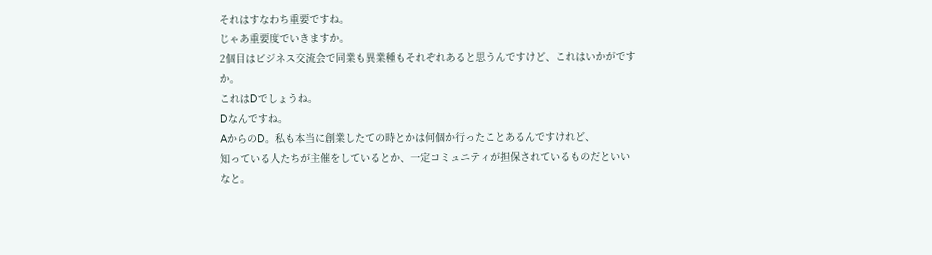それはすなわち重要ですね。
じゃあ重要度でいきますか。
2個目はビジネス交流会で同業も異業種もそれぞれあると思うんですけど、これはいかがですか。
これはDでしょうね。
Dなんですね。
AからのD。私も本当に創業したての時とかは何個か行ったことあるんですけれど、
知っている人たちが主催をしているとか、一定コミュニティが担保されているものだといいなと。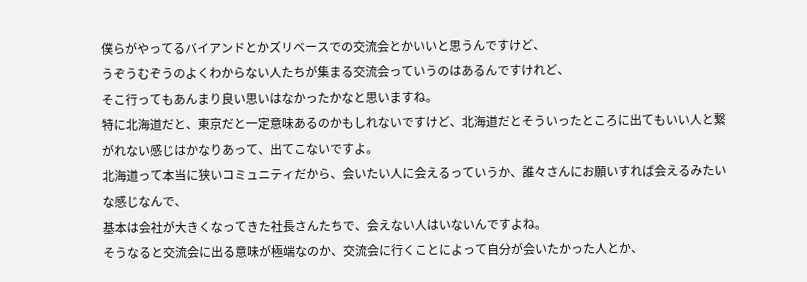僕らがやってるバイアンドとかズリベースでの交流会とかいいと思うんですけど、
うぞうむぞうのよくわからない人たちが集まる交流会っていうのはあるんですけれど、
そこ行ってもあんまり良い思いはなかったかなと思いますね。
特に北海道だと、東京だと一定意味あるのかもしれないですけど、北海道だとそういったところに出てもいい人と繋がれない感じはかなりあって、出てこないですよ。
北海道って本当に狭いコミュニティだから、会いたい人に会えるっていうか、誰々さんにお願いすれば会えるみたいな感じなんで、
基本は会社が大きくなってきた社長さんたちで、会えない人はいないんですよね。
そうなると交流会に出る意味が極端なのか、交流会に行くことによって自分が会いたかった人とか、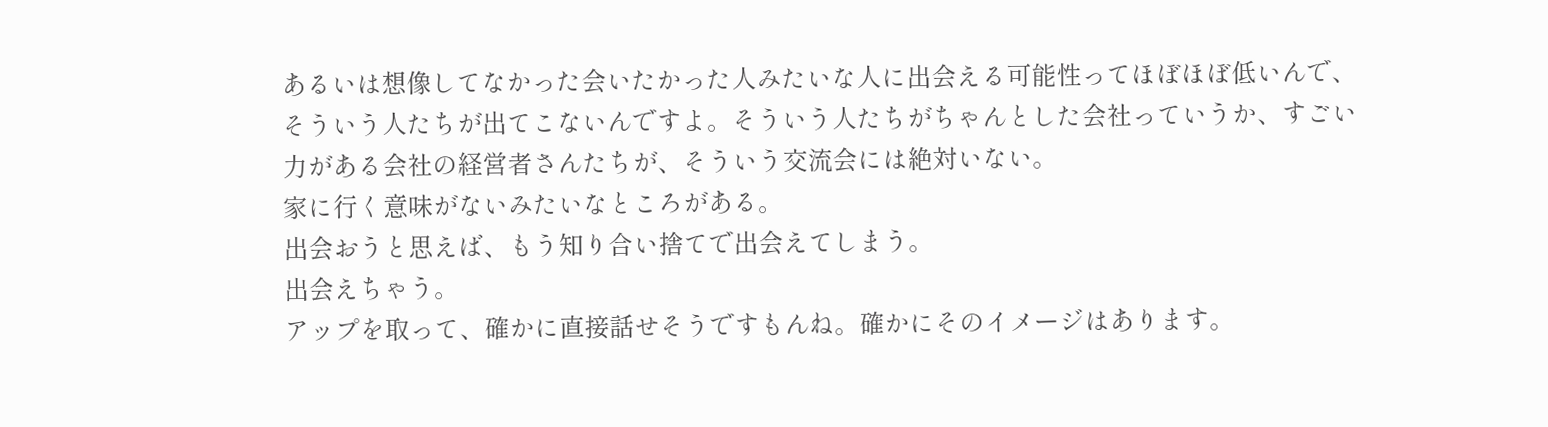あるいは想像してなかった会いたかった人みたいな人に出会える可能性ってほぼほぼ低いんで、
そういう人たちが出てこないんですよ。そういう人たちがちゃんとした会社っていうか、すごい力がある会社の経営者さんたちが、そういう交流会には絶対いない。
家に行く意味がないみたいなところがある。
出会おうと思えば、もう知り合い捨てで出会えてしまう。
出会えちゃう。
アップを取って、確かに直接話せそうですもんね。確かにそのイメージはあります。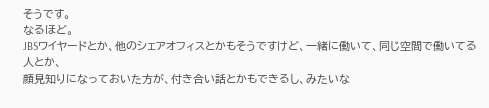そうです。
なるほど。
JBSワイヤードとか、他のシェアオフィスとかもそうですけど、一緒に働いて、同じ空間で働いてる人とか、
顔見知りになっておいた方が、付き合い話とかもできるし、みたいな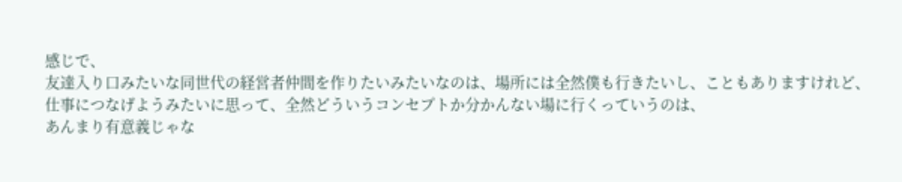感じで、
友達入り口みたいな同世代の経営者仲間を作りたいみたいなのは、場所には全然僕も行きたいし、こともありますけれど、
仕事につなげようみたいに思って、全然どういうコンセプトか分かんない場に行くっていうのは、
あんまり有意義じゃな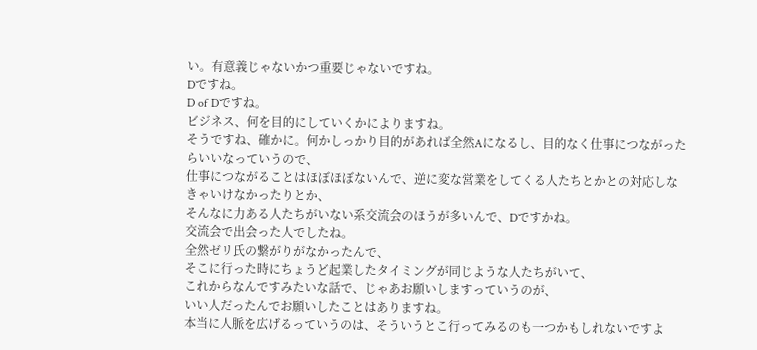い。有意義じゃないかつ重要じゃないですね。
Dですね。
D of Dですね。
ビジネス、何を目的にしていくかによりますね。
そうですね、確かに。何かしっかり目的があれば全然Aになるし、目的なく仕事につながったらいいなっていうので、
仕事につながることはほぼほぼないんで、逆に変な営業をしてくる人たちとかとの対応しなきゃいけなかったりとか、
そんなに力ある人たちがいない系交流会のほうが多いんで、Dですかね。
交流会で出会った人でしたね。
全然ゼリ氏の繋がりがなかったんで、
そこに行った時にちょうど起業したタイミングが同じような人たちがいて、
これからなんですみたいな話で、じゃあお願いしますっていうのが、
いい人だったんでお願いしたことはありますね。
本当に人脈を広げるっていうのは、そういうとこ行ってみるのも一つかもしれないですよ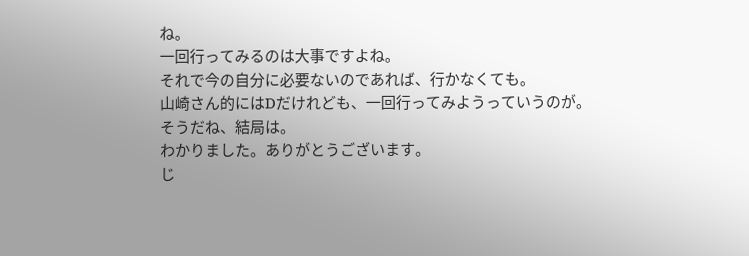ね。
一回行ってみるのは大事ですよね。
それで今の自分に必要ないのであれば、行かなくても。
山崎さん的にはDだけれども、一回行ってみようっていうのが。
そうだね、結局は。
わかりました。ありがとうございます。
じ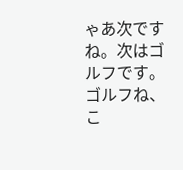ゃあ次ですね。次はゴルフです。
ゴルフね、こ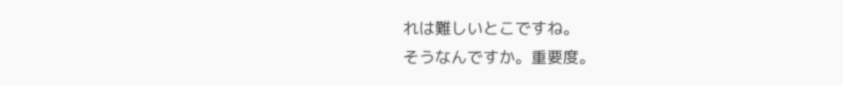れは難しいとこですね。
そうなんですか。重要度。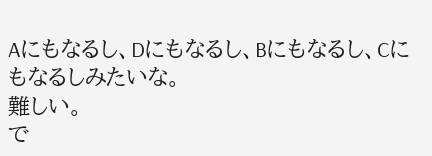Aにもなるし、Dにもなるし、Bにもなるし、Cにもなるしみたいな。
難しい。
で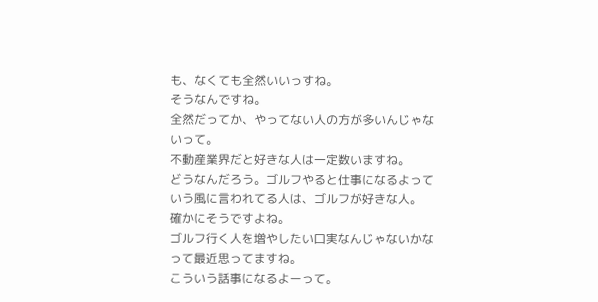も、なくても全然いいっすね。
そうなんですね。
全然だってか、やってない人の方が多いんじゃないって。
不動産業界だと好きな人は一定数いますね。
どうなんだろう。ゴルフやると仕事になるよっていう風に言われてる人は、ゴルフが好きな人。
確かにそうですよね。
ゴルフ行く人を増やしたい口実なんじゃないかなって最近思ってますね。
こういう話事になるよーって。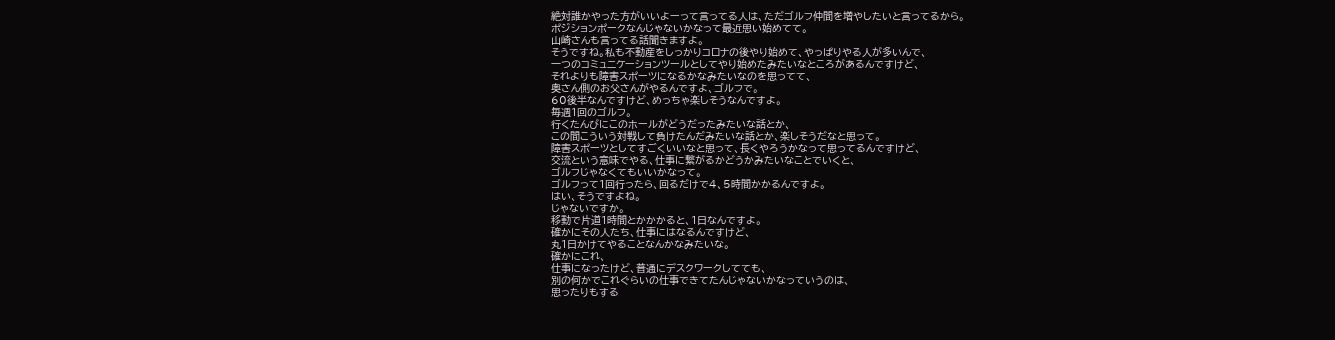絶対誰かやった方がいいよーって言ってる人は、ただゴルフ仲間を増やしたいと言ってるから。
ポジションポークなんじゃないかなって最近思い始めてて。
山崎さんも言ってる話聞きますよ。
そうですね。私も不動産をしっかりコロナの後やり始めて、やっぱりやる人が多いんで、
一つのコミュニケーションツールとしてやり始めたみたいなところがあるんですけど、
それよりも障害スポーツになるかなみたいなのを思ってて、
奥さん側のお父さんがやるんですよ、ゴルフで。
60後半なんですけど、めっちゃ楽しそうなんですよ。
毎週1回のゴルフ。
行くたんびにこのホールがどうだったみたいな話とか、
この間こういう対戦して負けたんだみたいな話とか、楽しそうだなと思って。
障害スポーツとしてすごくいいなと思って、長くやろうかなって思ってるんですけど、
交流という意味でやる、仕事に繋がるかどうかみたいなことでいくと、
ゴルフじゃなくてもいいかなって。
ゴルフって1回行ったら、回るだけで4、5時間かかるんですよ。
はい、そうですよね。
じゃないですか。
移動で片道1時間とかかかると、1日なんですよ。
確かにその人たち、仕事にはなるんですけど、
丸1日かけてやることなんかなみたいな。
確かにこれ、
仕事になったけど、普通にデスクワークしてても、
別の何かでこれぐらいの仕事できてたんじゃないかなっていうのは、
思ったりもする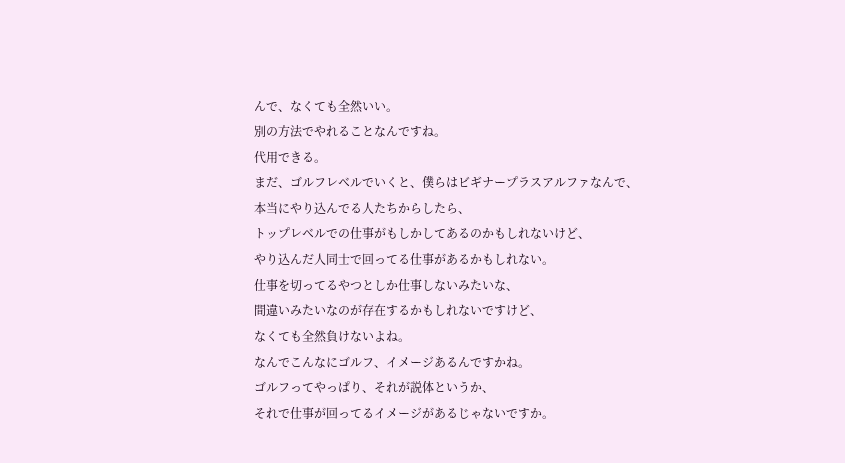んで、なくても全然いい。
別の方法でやれることなんですね。
代用できる。
まだ、ゴルフレベルでいくと、僕らはビギナープラスアルファなんで、
本当にやり込んでる人たちからしたら、
トップレベルでの仕事がもしかしてあるのかもしれないけど、
やり込んだ人同士で回ってる仕事があるかもしれない。
仕事を切ってるやつとしか仕事しないみたいな、
間違いみたいなのが存在するかもしれないですけど、
なくても全然負けないよね。
なんでこんなにゴルフ、イメージあるんですかね。
ゴルフってやっぱり、それが説体というか、
それで仕事が回ってるイメージがあるじゃないですか。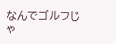なんでゴルフじゃ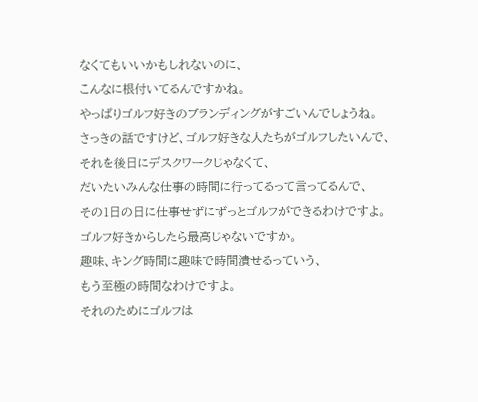なくてもいいかもしれないのに、
こんなに根付いてるんですかね。
やっぱりゴルフ好きのブランディングがすごいんでしょうね。
さっきの話ですけど、ゴルフ好きな人たちがゴルフしたいんで、
それを後日にデスクワークじゃなくて、
だいたいみんな仕事の時間に行ってるって言ってるんで、
その1日の日に仕事せずにずっとゴルフができるわけですよ。
ゴルフ好きからしたら最高じゃないですか。
趣味、キング時間に趣味で時間潰せるっていう、
もう至極の時間なわけですよ。
それのためにゴルフは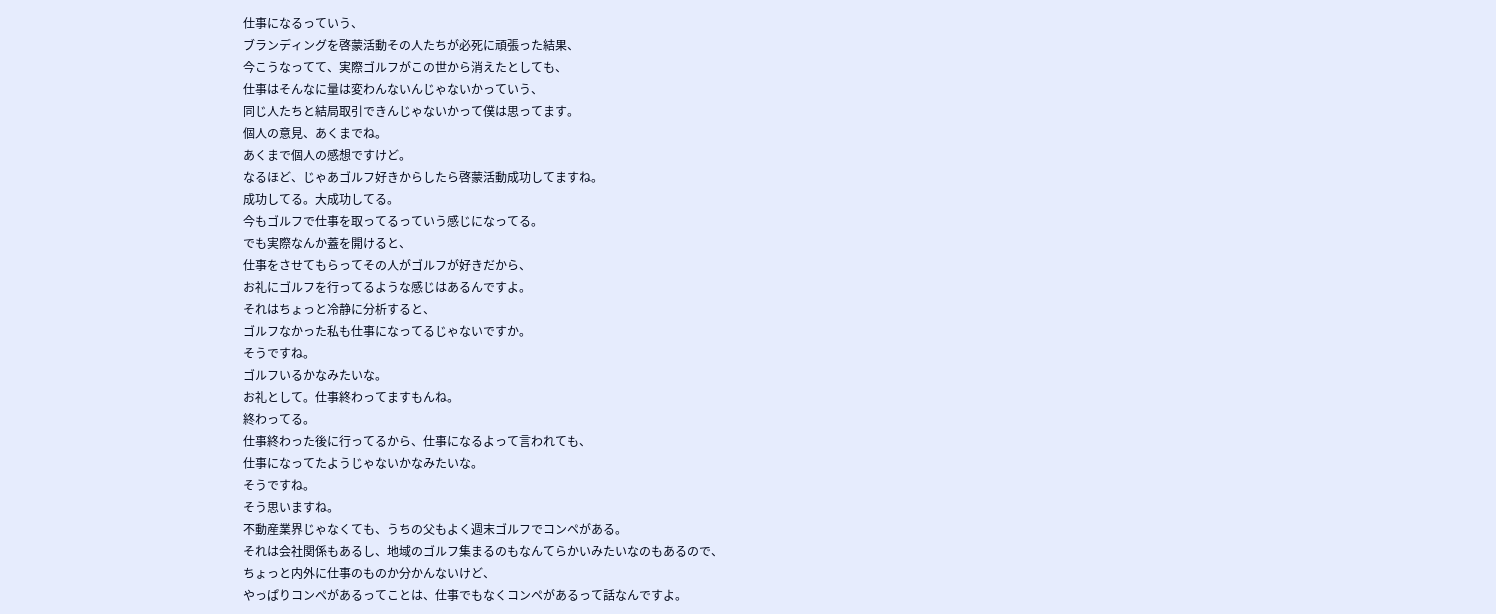仕事になるっていう、
ブランディングを啓蒙活動その人たちが必死に頑張った結果、
今こうなってて、実際ゴルフがこの世から消えたとしても、
仕事はそんなに量は変わんないんじゃないかっていう、
同じ人たちと結局取引できんじゃないかって僕は思ってます。
個人の意見、あくまでね。
あくまで個人の感想ですけど。
なるほど、じゃあゴルフ好きからしたら啓蒙活動成功してますね。
成功してる。大成功してる。
今もゴルフで仕事を取ってるっていう感じになってる。
でも実際なんか蓋を開けると、
仕事をさせてもらってその人がゴルフが好きだから、
お礼にゴルフを行ってるような感じはあるんですよ。
それはちょっと冷静に分析すると、
ゴルフなかった私も仕事になってるじゃないですか。
そうですね。
ゴルフいるかなみたいな。
お礼として。仕事終わってますもんね。
終わってる。
仕事終わった後に行ってるから、仕事になるよって言われても、
仕事になってたようじゃないかなみたいな。
そうですね。
そう思いますね。
不動産業界じゃなくても、うちの父もよく週末ゴルフでコンペがある。
それは会社関係もあるし、地域のゴルフ集まるのもなんてらかいみたいなのもあるので、
ちょっと内外に仕事のものか分かんないけど、
やっぱりコンペがあるってことは、仕事でもなくコンペがあるって話なんですよ。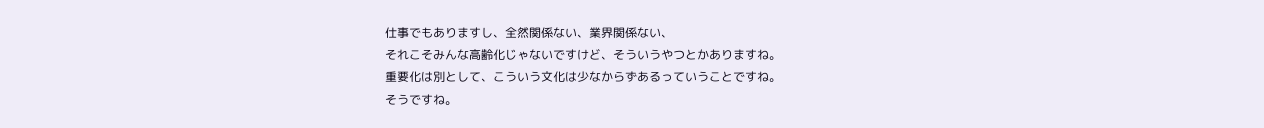仕事でもありますし、全然関係ない、業界関係ない、
それこそみんな高齢化じゃないですけど、そういうやつとかありますね。
重要化は別として、こういう文化は少なからずあるっていうことですね。
そうですね。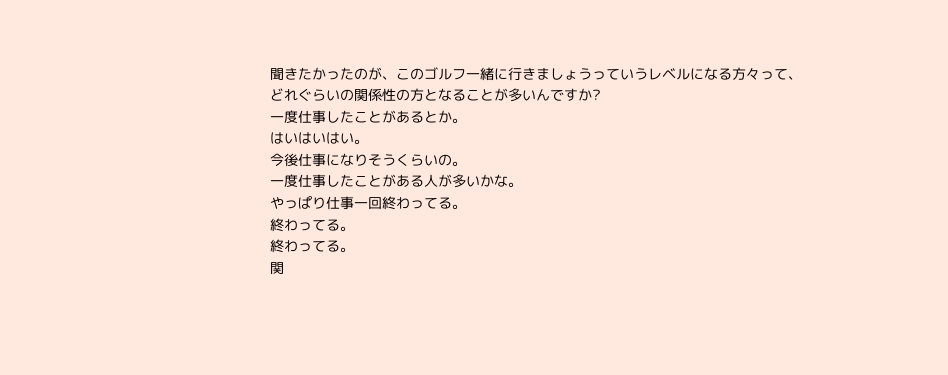聞きたかったのが、このゴルフ一緒に行きましょうっていうレベルになる方々って、
どれぐらいの関係性の方となることが多いんですか?
一度仕事したことがあるとか。
はいはいはい。
今後仕事になりそうくらいの。
一度仕事したことがある人が多いかな。
やっぱり仕事一回終わってる。
終わってる。
終わってる。
関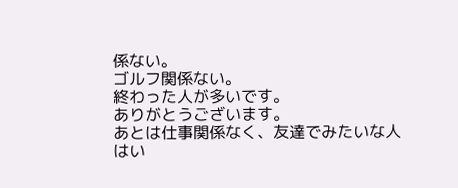係ない。
ゴルフ関係ない。
終わった人が多いです。
ありがとうございます。
あとは仕事関係なく、友達でみたいな人はい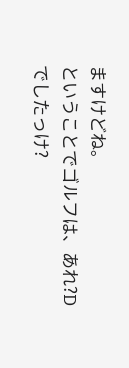ますけどね。
ということでゴルフは、あれ?Dでしたっけ?